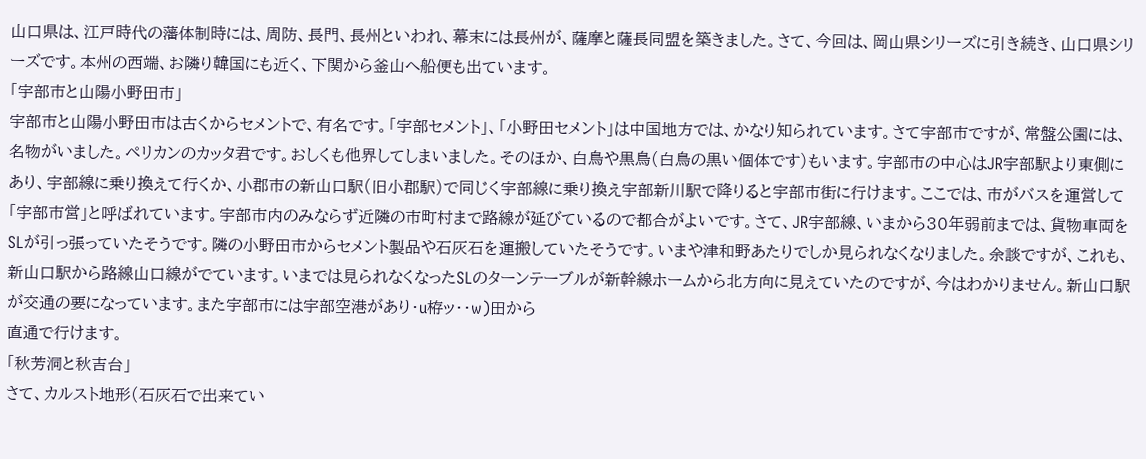山口県は、江戸時代の藩体制時には、周防、長門、長州といわれ、幕末には長州が、薩摩と薩長同盟を築きました。さて、今回は、岡山県シリーズに引き続き、山口県シリーズです。本州の西端、お隣り韓国にも近く、下関から釜山へ船便も出ています。
「宇部市と山陽小野田市」
宇部市と山陽小野田市は古くからセメントで、有名です。「宇部セメント」、「小野田セメント」は中国地方では、かなり知られています。さて宇部市ですが、常盤公園には、名物がいました。ペリカンのカッタ君です。おしくも他界してしまいました。そのほか、白鳥や黒鳥(白鳥の黒い個体です)もいます。宇部市の中心はJR宇部駅より東側にあり、宇部線に乗り換えて行くか、小郡市の新山口駅(旧小郡駅)で同じく宇部線に乗り換え宇部新川駅で降りると宇部市街に行けます。ここでは、市がバスを運営して「宇部市営」と呼ばれています。宇部市内のみならず近隣の市町村まで路線が延びているので都合がよいです。さて、JR宇部線、いまから30年弱前までは、貨物車両をSLが引っ張っていたそうです。隣の小野田市からセメント製品や石灰石を運搬していたそうです。いまや津和野あたりでしか見られなくなりました。余談ですが、これも、新山口駅から路線山口線がでています。いまでは見られなくなったSLのターンテーブルが新幹線ホームから北方向に見えていたのですが、今はわかりません。新山口駅が交通の要になっています。また宇部市には宇部空港があり・u栫ッ・・w)田から
直通で行けます。
「秋芳洞と秋吉台」
さて、カルスト地形(石灰石で出来てい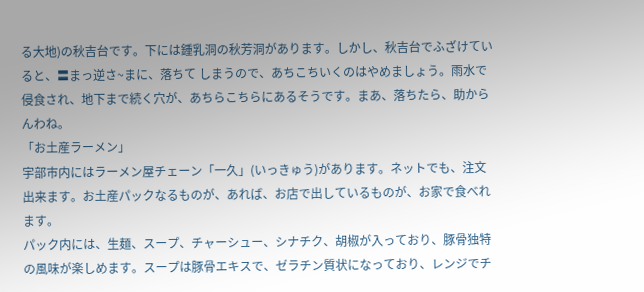る大地)の秋吉台です。下には鍾乳洞の秋芳洞があります。しかし、秋吉台でふざけていると、〓まっ逆さ~まに、落ちて しまうので、あちこちいくのはやめましょう。雨水で侵食され、地下まで続く穴が、あちらこちらにあるそうです。まあ、落ちたら、助からんわね。
「お土産ラーメン」
宇部市内にはラーメン屋チェーン「一久」(いっきゅう)があります。ネットでも、注文出来ます。お土産パックなるものが、あれば、お店で出しているものが、お家で食べれます。
パック内には、生麺、スープ、チャーシュー、シナチク、胡椒が入っており、豚骨独特の風味が楽しめます。スープは豚骨エキスで、ゼラチン質状になっており、レンジでチ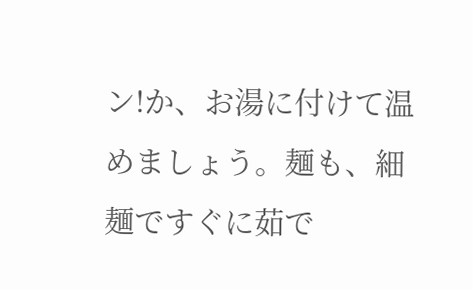ン!か、お湯に付けて温めましょう。麺も、細麺ですぐに茹で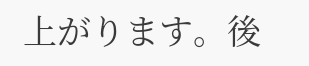上がります。後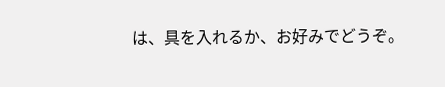は、具を入れるか、お好みでどうぞ。